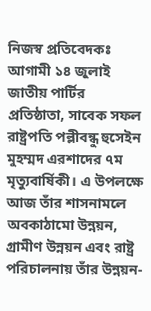নিজস্ব প্রতিবেদকঃ আগামী ১৪ জুলাই জাতীয় পার্টির প্রতিষ্ঠাতা, সাবেক সফল রাষ্ট্রপতি পল্লীবন্ধু হুসেইন মুহম্মদ এরশাদের ৭ম মৃত্যুবার্ষিকী। এ উপলক্ষে আজ তাঁর শাসনামলে অবকাঠামো উন্নয়ন, গ্রামীণ উন্নয়ন এবং রাষ্ট্র পরিচালনায় তাঁর উন্নয়ন-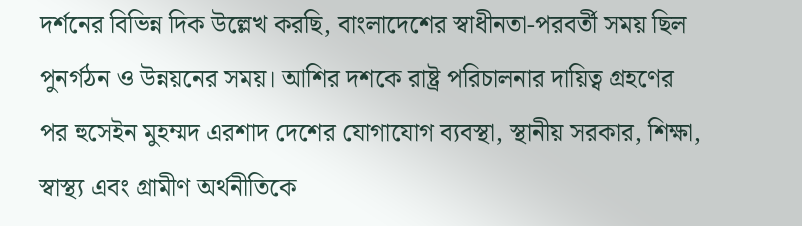দর্শনের বিভিন্ন দিক উল্লেখ করছি, বাংলাদেশের স্বাধীনতা-পরবর্তী সময় ছিল পুনর্গঠন ও উন্নয়নের সময়। আশির দশকে রাষ্ট্র পরিচালনার দায়িত্ব গ্রহণের পর হুসেইন মুহম্মদ এরশাদ দেশের যোগাযোগ ব্যবস্থা, স্থানীয় সরকার, শিক্ষা, স্বাস্থ্য এবং গ্রামীণ অর্থনীতিকে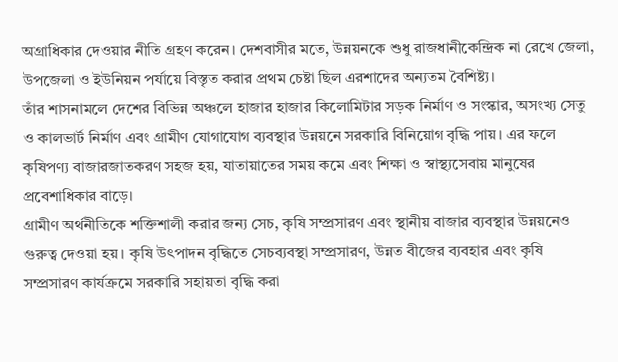অগ্রাধিকার দেওয়ার নীতি গ্রহণ করেন। দেশবাসীর মতে, উন্নয়নকে শুধু রাজধানীকেন্দ্রিক না রেখে জেলা, উপজেলা ও ইউনিয়ন পর্যায়ে বিস্তৃত করার প্রথম চেষ্টা ছিল এরশাদের অন্যতম বৈশিষ্ট্য।
তাঁর শাসনামলে দেশের বিভিন্ন অঞ্চলে হাজার হাজার কিলোমিটার সড়ক নির্মাণ ও সংস্কার, অসংখ্য সেতু ও কালভার্ট নির্মাণ এবং গ্রামীণ যোগাযোগ ব্যবস্থার উন্নয়নে সরকারি বিনিয়োগ বৃদ্ধি পায়। এর ফলে কৃষিপণ্য বাজারজাতকরণ সহজ হয়, যাতায়াতের সময় কমে এবং শিক্ষা ও স্বাস্থ্যসেবায় মানুষের প্রবেশাধিকার বাড়ে।
গ্রামীণ অর্থনীতিকে শক্তিশালী করার জন্য সেচ, কৃষি সম্প্রসারণ এবং স্থানীয় বাজার ব্যবস্থার উন্নয়নেও গুরুত্ব দেওয়া হয়। কৃষি উৎপাদন বৃদ্ধিতে সেচব্যবস্থা সম্প্রসারণ, উন্নত বীজের ব্যবহার এবং কৃষি সম্প্রসারণ কার্যক্রমে সরকারি সহায়তা বৃদ্ধি করা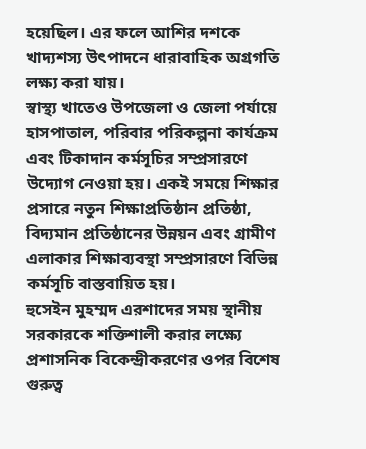হয়েছিল। এর ফলে আশির দশকে খাদ্যশস্য উৎপাদনে ধারাবাহিক অগ্রগতি লক্ষ্য করা যায়।
স্বাস্থ্য খাতেও উপজেলা ও জেলা পর্যায়ে হাসপাতাল, পরিবার পরিকল্পনা কার্যক্রম এবং টিকাদান কর্মসূচির সম্প্রসারণে উদ্যোগ নেওয়া হয়। একই সময়ে শিক্ষার প্রসারে নতুন শিক্ষাপ্রতিষ্ঠান প্রতিষ্ঠা, বিদ্যমান প্রতিষ্ঠানের উন্নয়ন এবং গ্রামীণ এলাকার শিক্ষাব্যবস্থা সম্প্রসারণে বিভিন্ন কর্মসূচি বাস্তবায়িত হয়।
হুসেইন মুহম্মদ এরশাদের সময় স্থানীয় সরকারকে শক্তিশালী করার লক্ষ্যে প্রশাসনিক বিকেন্দ্রীকরণের ওপর বিশেষ গুরুত্ব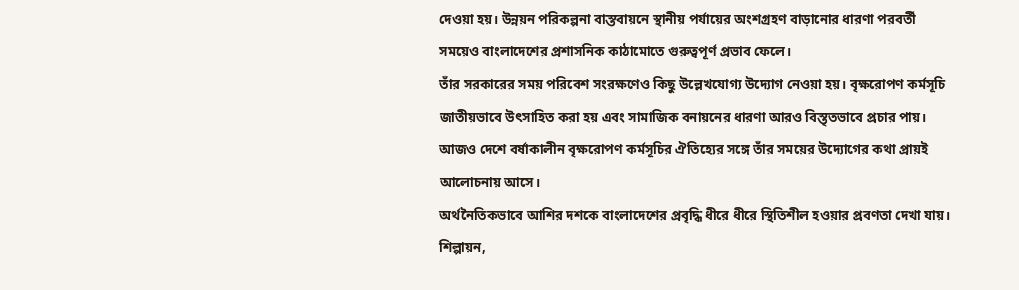দেওয়া হয়। উন্নয়ন পরিকল্পনা বাস্তবায়নে স্থানীয় পর্যায়ের অংশগ্রহণ বাড়ানোর ধারণা পরবর্তী সময়েও বাংলাদেশের প্রশাসনিক কাঠামোতে গুরুত্বপূর্ণ প্রভাব ফেলে।
তাঁর সরকারের সময় পরিবেশ সংরক্ষণেও কিছু উল্লেখযোগ্য উদ্যোগ নেওয়া হয়। বৃক্ষরোপণ কর্মসূচি জাতীয়ভাবে উৎসাহিত করা হয় এবং সামাজিক বনায়নের ধারণা আরও বিস্তৃতভাবে প্রচার পায়। আজও দেশে বর্ষাকালীন বৃক্ষরোপণ কর্মসূচির ঐতিহ্যের সঙ্গে তাঁর সময়ের উদ্যোগের কথা প্রায়ই আলোচনায় আসে।
অর্থনৈতিকভাবে আশির দশকে বাংলাদেশের প্রবৃদ্ধি ধীরে ধীরে স্থিতিশীল হওয়ার প্রবণতা দেখা যায়। শিল্পায়ন,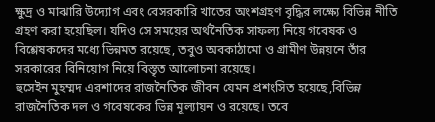ক্ষুদ্র ও মাঝারি উদ্যোগ এবং বেসরকারি খাতের অংশগ্রহণ বৃদ্ধির লক্ষ্যে বিভিন্ন নীতি গ্রহণ করা হয়েছিল। যদিও সে সময়ের অর্থনৈতিক সাফল্য নিয়ে গবেষক ও বিশ্লেষকদের মধ্যে ভিন্নমত রয়েছে, তবুও অবকাঠামো ও গ্রামীণ উন্নয়নে তাঁর সরকারের বিনিয়োগ নিয়ে বিস্তৃত আলোচনা রয়েছে।
হুসেইন মুহম্মদ এরশাদের রাজনৈতিক জীবন যেমন প্রশংসিত হয়েছে,বিভিন্ন রাজনৈতিক দল ও গবেষকের ভিন্ন মূল্যায়ন ও রয়েছে। তবে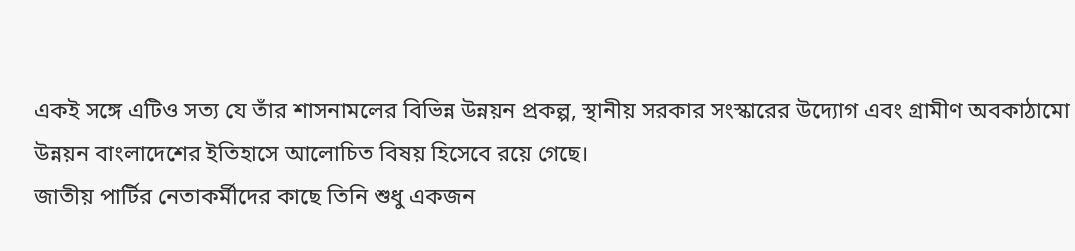একই সঙ্গে এটিও সত্য যে তাঁর শাসনামলের বিভিন্ন উন্নয়ন প্রকল্প, স্থানীয় সরকার সংস্কারের উদ্যোগ এবং গ্রামীণ অবকাঠামো উন্নয়ন বাংলাদেশের ইতিহাসে আলোচিত বিষয় হিসেবে রয়ে গেছে।
জাতীয় পার্টির নেতাকর্মীদের কাছে তিনি শুধু একজন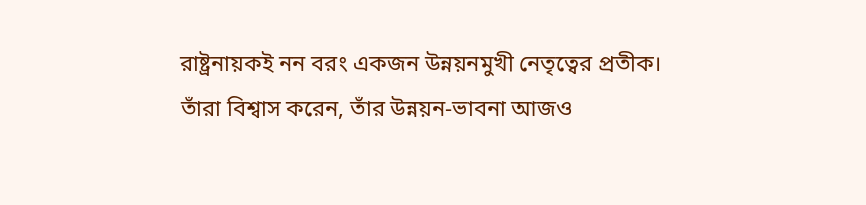রাষ্ট্রনায়কই নন বরং একজন উন্নয়নমুখী নেতৃত্বের প্রতীক। তাঁরা বিশ্বাস করেন, তাঁর উন্নয়ন-ভাবনা আজও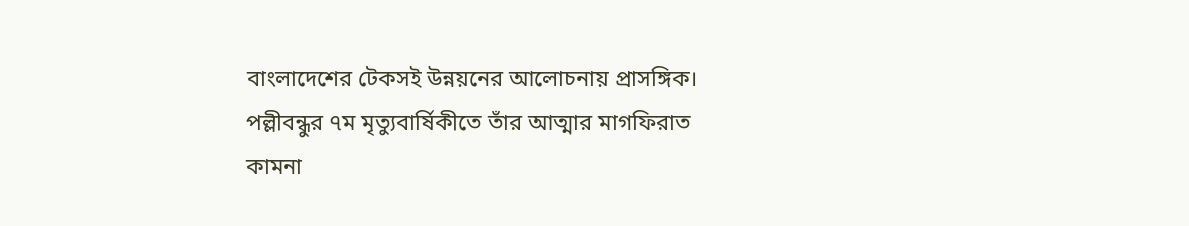বাংলাদেশের টেকসই উন্নয়নের আলোচনায় প্রাসঙ্গিক।
পল্লীবন্ধুর ৭ম মৃত্যুবার্ষিকীতে তাঁর আত্মার মাগফিরাত কামনা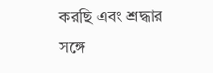করছি এবং শ্রদ্ধার সঙ্গে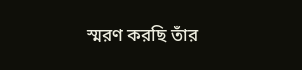স্মরণ করছি তাঁর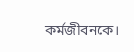কর্মজীবনকে।